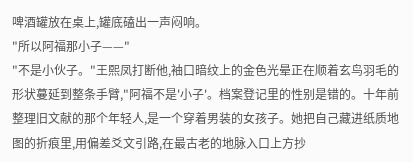啤酒罐放在桌上,罐底磕出一声闷响。
"所以阿福那小子——"
"不是小伙子。"王熙凤打断他,袖口暗纹上的金色光晕正在顺着玄鸟羽毛的形状蔓延到整条手臂,"阿福不是'小子'。档案登记里的性别是错的。十年前整理旧文献的那个年轻人,是一个穿着男装的女孩子。她把自己藏进纸质地图的折痕里,用偏差爻文引路,在最古老的地脉入口上方抄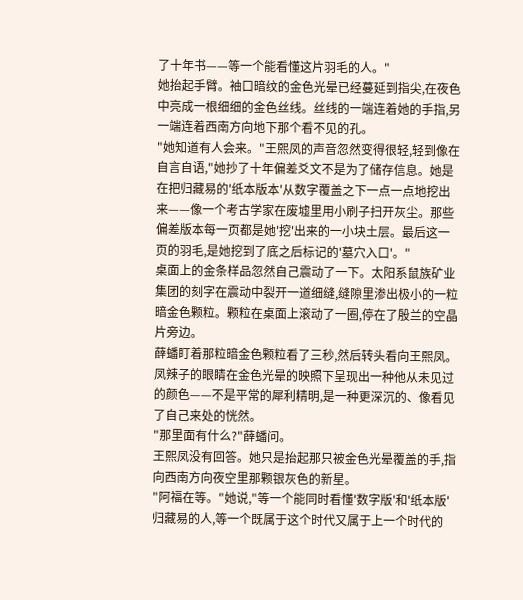了十年书——等一个能看懂这片羽毛的人。"
她抬起手臂。袖口暗纹的金色光晕已经蔓延到指尖,在夜色中亮成一根细细的金色丝线。丝线的一端连着她的手指,另一端连着西南方向地下那个看不见的孔。
"她知道有人会来。"王熙凤的声音忽然变得很轻,轻到像在自言自语,"她抄了十年偏差爻文不是为了储存信息。她是在把归藏易的'纸本版本'从数字覆盖之下一点一点地挖出来——像一个考古学家在废墟里用小刷子扫开灰尘。那些偏差版本每一页都是她'挖'出来的一小块土层。最后这一页的羽毛,是她挖到了底之后标记的'墓穴入口'。"
桌面上的金条样品忽然自己震动了一下。太阳系鼠族矿业集团的刻字在震动中裂开一道细缝,缝隙里渗出极小的一粒暗金色颗粒。颗粒在桌面上滚动了一圈,停在了殷兰的空晶片旁边。
薛蟠盯着那粒暗金色颗粒看了三秒,然后转头看向王熙凤。凤辣子的眼睛在金色光晕的映照下呈现出一种他从未见过的颜色——不是平常的犀利精明,是一种更深沉的、像看见了自己来处的恍然。
"那里面有什么?"薛蟠问。
王熙凤没有回答。她只是抬起那只被金色光晕覆盖的手,指向西南方向夜空里那颗银灰色的新星。
"阿福在等。"她说,"等一个能同时看懂'数字版'和'纸本版'归藏易的人,等一个既属于这个时代又属于上一个时代的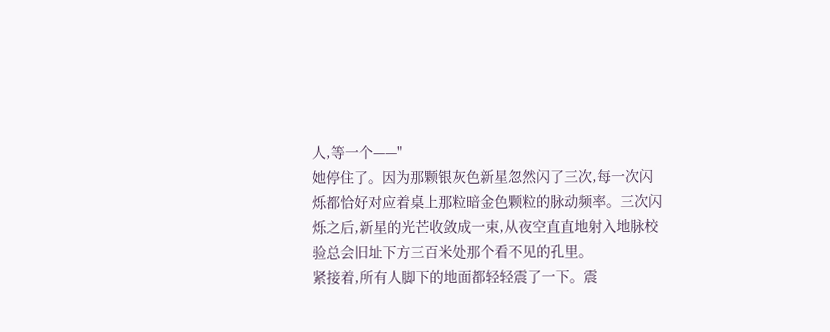人,等一个——"
她停住了。因为那颗银灰色新星忽然闪了三次,每一次闪烁都恰好对应着桌上那粒暗金色颗粒的脉动频率。三次闪烁之后,新星的光芒收敛成一束,从夜空直直地射入地脉校验总会旧址下方三百米处那个看不见的孔里。
紧接着,所有人脚下的地面都轻轻震了一下。震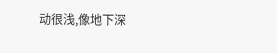动很浅,像地下深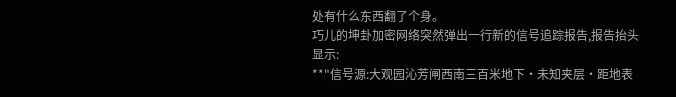处有什么东西翻了个身。
巧儿的坤卦加密网络突然弹出一行新的信号追踪报告,报告抬头显示:
**"信号源:大观园沁芳闸西南三百米地下·未知夹层·距地表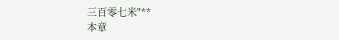三百零七米"**
本章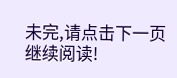未完,请点击下一页继续阅读!